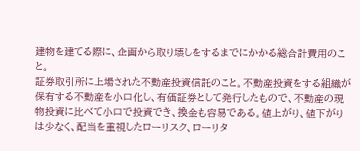建物を建てる際に、企画から取り壊しをするまでにかかる総合計費用のこと。
証券取引所に上場された不動産投資信託のこと。不動産投資をする組織が保有する不動産を小口化し、有価証券として発行したもので、不動産の現物投資に比べて小口で投資でき、換金も容易である。値上がり、値下がりは少なく、配当を重視したローリスク、ローリタ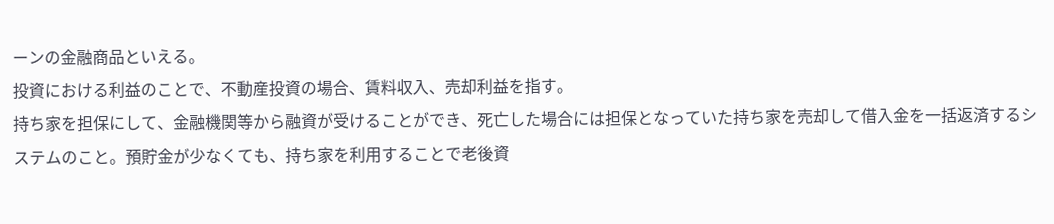ーンの金融商品といえる。
投資における利益のことで、不動産投資の場合、賃料収入、売却利益を指す。
持ち家を担保にして、金融機関等から融資が受けることができ、死亡した場合には担保となっていた持ち家を売却して借入金を一括返済するシステムのこと。預貯金が少なくても、持ち家を利用することで老後資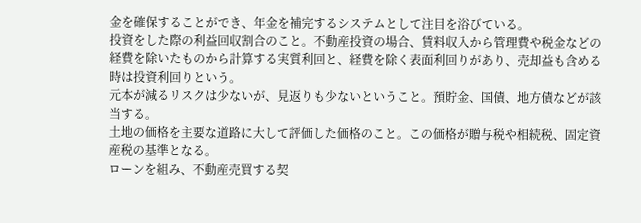金を確保することができ、年金を補完するシステムとして注目を浴びている。
投資をした際の利益回収割合のこと。不動産投資の場合、賃料収入から管理費や税金などの経費を除いたものから計算する実質利回と、経費を除く表面利回りがあり、売却益も含める時は投資利回りという。
元本が減るリスクは少ないが、見返りも少ないということ。預貯金、国債、地方債などが該当する。
土地の価格を主要な道路に大して評価した価格のこと。この価格が贈与税や相続税、固定資産税の基準となる。
ローンを組み、不動産売買する契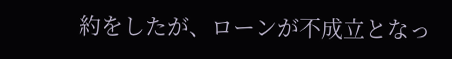約をしたが、ローンが不成立となっ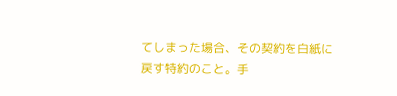てしまった場合、その契約を白紙に戻す特約のこと。手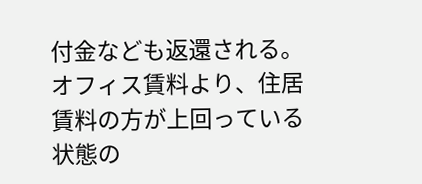付金なども返還される。
オフィス賃料より、住居賃料の方が上回っている状態の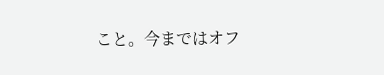こと。今まではオフ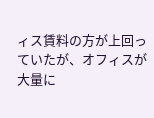ィス賃料の方が上回っていたが、オフィスが大量に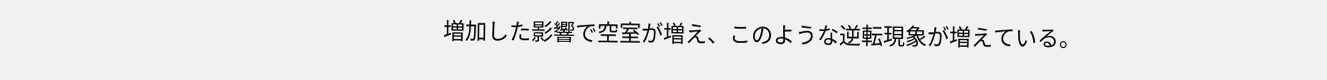増加した影響で空室が増え、このような逆転現象が増えている。